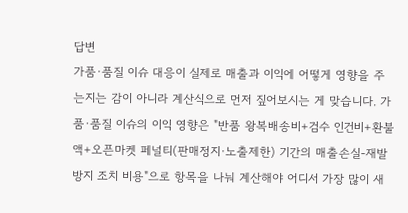답변
가품·품질 이슈 대응이 실제로 매출과 이익에 어떻게 영향을 주는지는 감이 아니라 계산식으로 먼저 짚어보시는 게 맞습니다. 가품·품질 이슈의 이익 영향은 "반품 왕복배송비+검수 인건비+환불액+오픈마켓 페널티(판매정지·노출제한) 기간의 매출손실-재발방지 조치 비용"으로 항목을 나눠 계산해야 어디서 가장 많이 새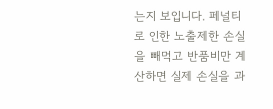는지 보입니다. 페널티로 인한 노출제한 손실을 빼먹고 반품비만 계산하면 실제 손실을 과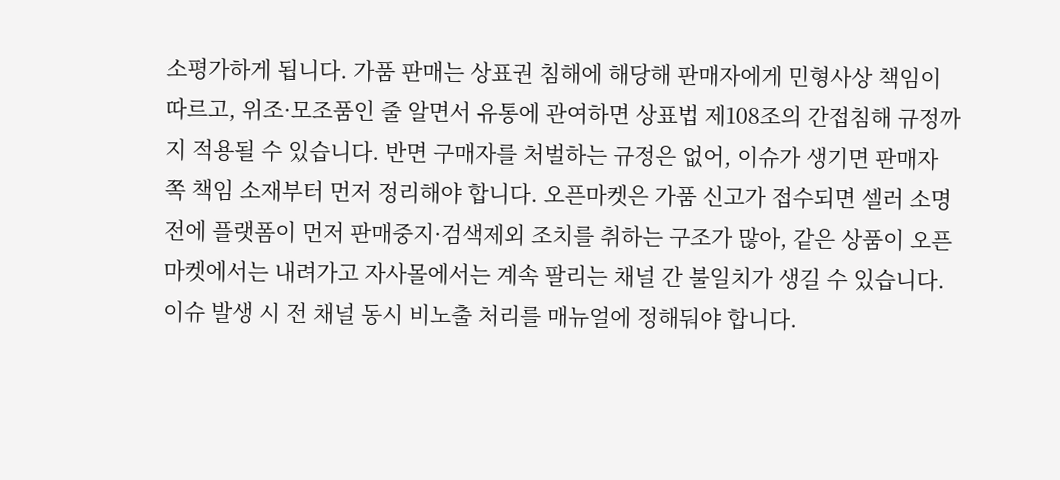소평가하게 됩니다. 가품 판매는 상표권 침해에 해당해 판매자에게 민형사상 책임이 따르고, 위조·모조품인 줄 알면서 유통에 관여하면 상표법 제108조의 간접침해 규정까지 적용될 수 있습니다. 반면 구매자를 처벌하는 규정은 없어, 이슈가 생기면 판매자 쪽 책임 소재부터 먼저 정리해야 합니다. 오픈마켓은 가품 신고가 접수되면 셀러 소명 전에 플랫폼이 먼저 판매중지·검색제외 조치를 취하는 구조가 많아, 같은 상품이 오픈마켓에서는 내려가고 자사몰에서는 계속 팔리는 채널 간 불일치가 생길 수 있습니다. 이슈 발생 시 전 채널 동시 비노출 처리를 매뉴얼에 정해둬야 합니다.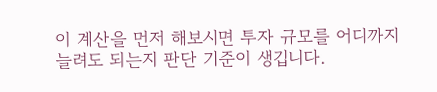이 계산을 먼저 해보시면 투자 규모를 어디까지 늘려도 되는지 판단 기준이 생깁니다.